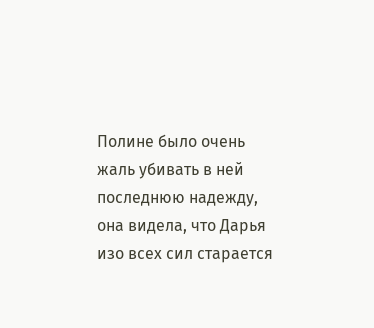Полине было очень жаль убивать в ней последнюю надежду, она видела, что Дарья изо всех сил старается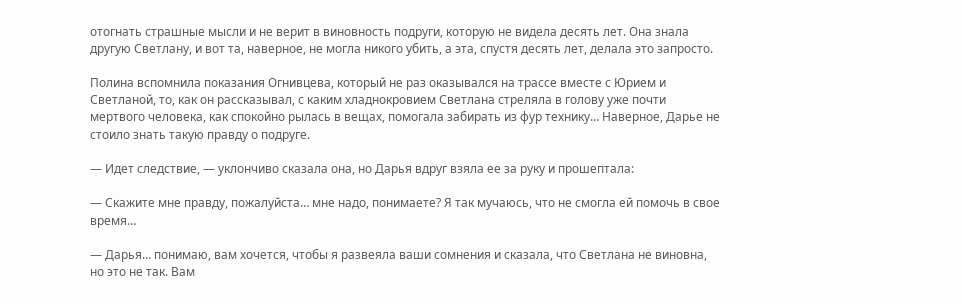отогнать страшные мысли и не верит в виновность подруги, которую не видела десять лет. Она знала другую Светлану, и вот та, наверное, не могла никого убить, а эта, спустя десять лет, делала это запросто.

Полина вспомнила показания Огнивцева, который не раз оказывался на трассе вместе с Юрием и Светланой, то, как он рассказывал, с каким хладнокровием Светлана стреляла в голову уже почти мертвого человека, как спокойно рылась в вещах, помогала забирать из фур технику… Наверное, Дарье не стоило знать такую правду о подруге.

— Идет следствие, — уклончиво сказала она, но Дарья вдруг взяла ее за руку и прошептала:

— Скажите мне правду, пожалуйста… мне надо, понимаете? Я так мучаюсь, что не смогла ей помочь в свое время…

— Дарья… понимаю, вам хочется, чтобы я развеяла ваши сомнения и сказала, что Светлана не виновна, но это не так. Вам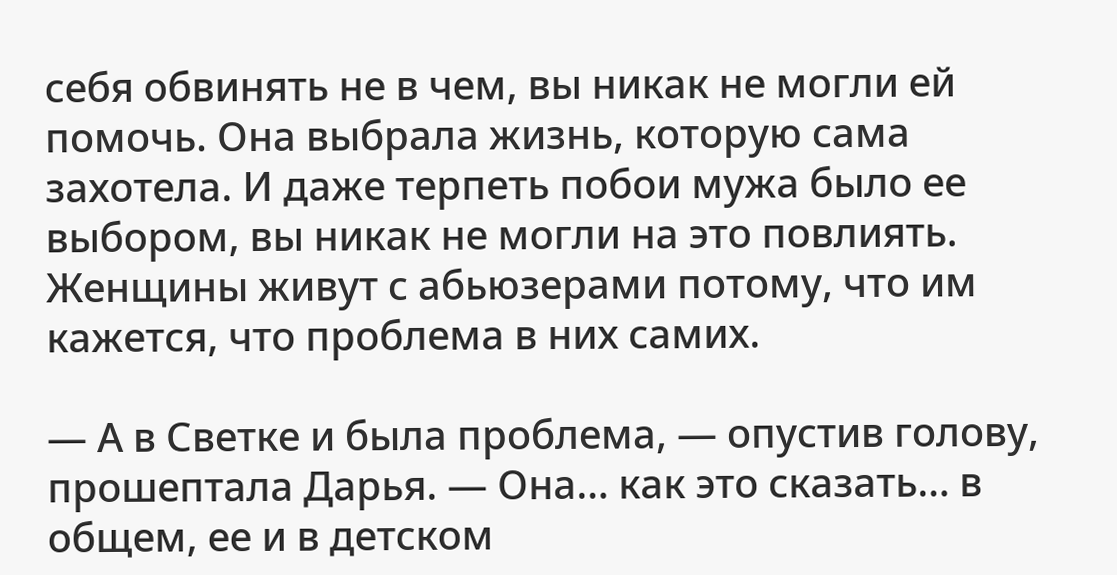себя обвинять не в чем, вы никак не могли ей помочь. Она выбрала жизнь, которую сама захотела. И даже терпеть побои мужа было ее выбором, вы никак не могли на это повлиять. Женщины живут с абьюзерами потому, что им кажется, что проблема в них самих.

— А в Светке и была проблема, — опустив голову, прошептала Дарья. — Она… как это сказать… в общем, ее и в детском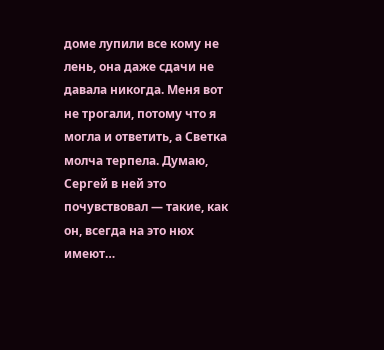доме лупили все кому не лень, она даже сдачи не давала никогда. Меня вот не трогали, потому что я могла и ответить, а Светка молча терпела. Думаю, Сергей в ней это почувствовал — такие, как он, всегда на это нюх имеют…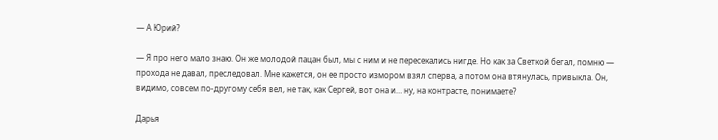— А Юрий?

— Я про него мало знаю. Он же молодой пацан был, мы с ним и не пересекались нигде. Но как за Светкой бегал, помню — прохода не давал, преследовал. Мне кажется, он ее просто измором взял сперва, а потом она втянулась, привыкла. Он, видимо, совсем по-другому себя вел, не так, как Сергей, вот она и… ну, на контрасте, понимаете?

Дарья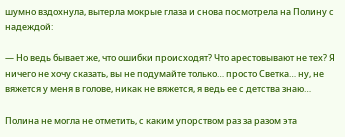шумно вздохнула, вытерла мокрые глаза и снова посмотрела на Полину с надеждой:

— Но ведь бывает же, что ошибки происходят? Что арестовывают не тех? Я ничего не хочу сказать, вы не подумайте только… просто Светка… ну, не вяжется у меня в голове, никак не вяжется, я ведь ее с детства знаю…

Полина не могла не отметить, с каким упорством раз за разом эта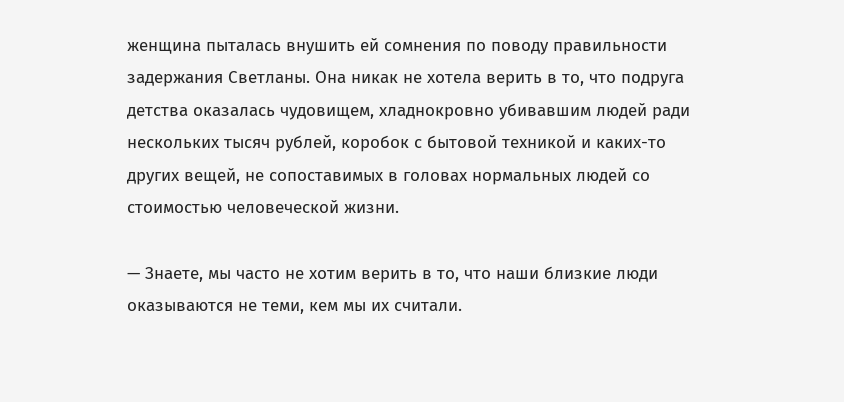женщина пыталась внушить ей сомнения по поводу правильности задержания Светланы. Она никак не хотела верить в то, что подруга детства оказалась чудовищем, хладнокровно убивавшим людей ради нескольких тысяч рублей, коробок с бытовой техникой и каких-то других вещей, не сопоставимых в головах нормальных людей со стоимостью человеческой жизни.

— Знаете, мы часто не хотим верить в то, что наши близкие люди оказываются не теми, кем мы их считали.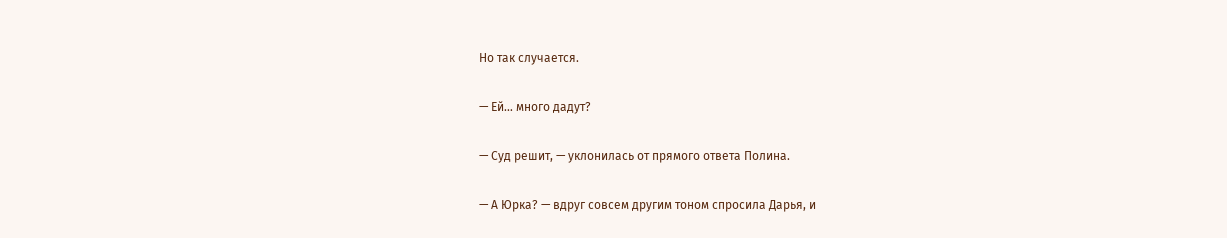Но так случается.

— Ей… много дадут?

— Суд решит, — уклонилась от прямого ответа Полина.

— А Юрка? — вдруг совсем другим тоном спросила Дарья, и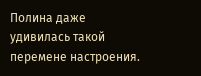Полина даже удивилась такой перемене настроения.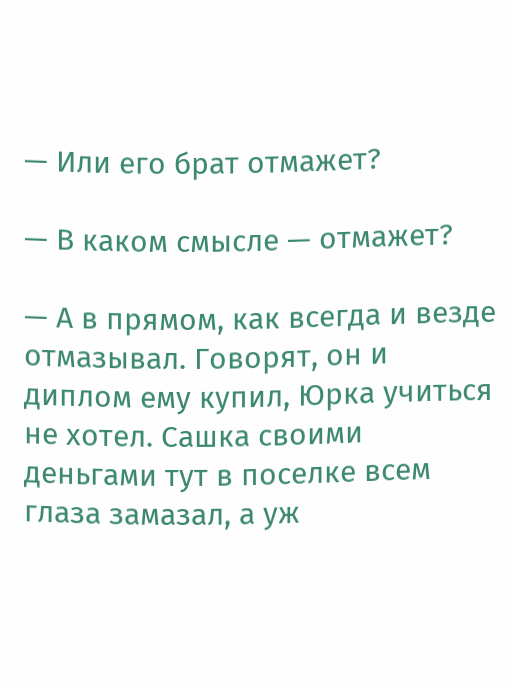— Или его брат отмажет?

— В каком смысле — отмажет?

— А в прямом, как всегда и везде отмазывал. Говорят, он и диплом ему купил, Юрка учиться не хотел. Сашка своими деньгами тут в поселке всем глаза замазал, а уж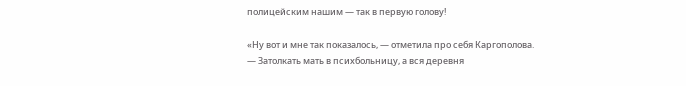полицейским нашим — так в первую голову!

«Ну вот и мне так показалось, — отметила про себя Каргополова. — Затолкать мать в психбольницу, а вся деревня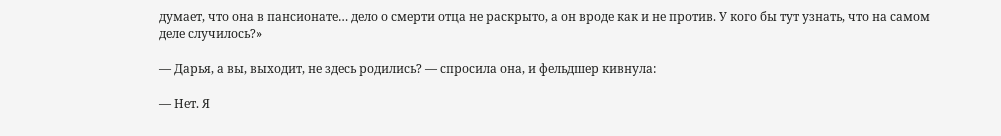думает, что она в пансионате… дело о смерти отца не раскрыто, а он вроде как и не против. У кого бы тут узнать, что на самом деле случилось?»

— Дарья, а вы, выходит, не здесь родились? — спросила она, и фельдшер кивнула:

— Нет. Я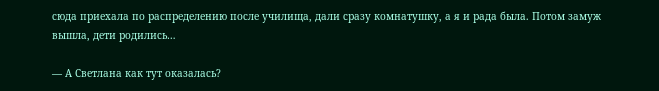сюда приехала по распределению после училища, дали сразу комнатушку, а я и рада была. Потом замуж вышла, дети родились…

— А Светлана как тут оказалась?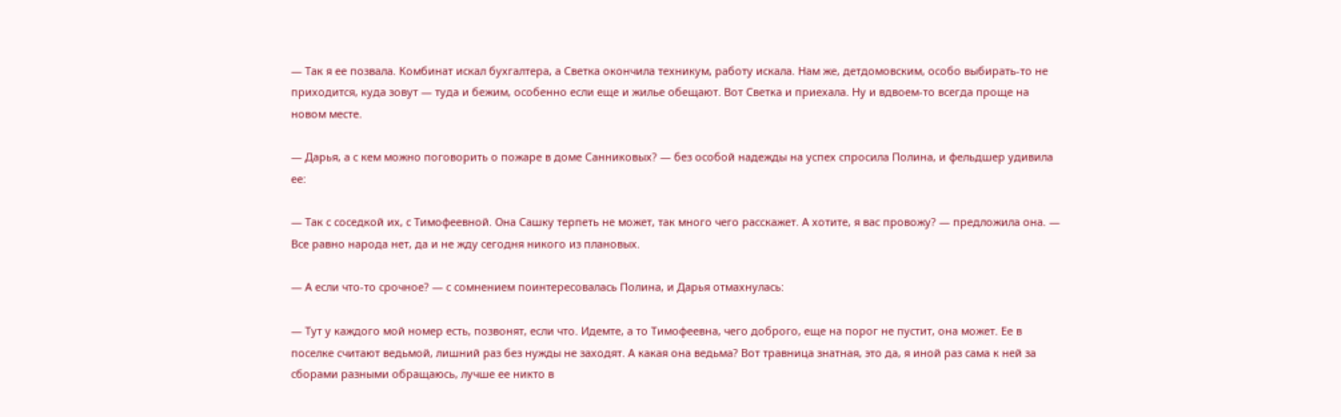— Так я ее позвала. Комбинат искал бухгалтера, а Светка окончила техникум, работу искала. Нам же, детдомовским, особо выбирать-то не приходится, куда зовут — туда и бежим, особенно если еще и жилье обещают. Вот Светка и приехала. Ну и вдвоем-то всегда проще на новом месте.

— Дарья, а с кем можно поговорить о пожаре в доме Санниковых? — без особой надежды на успех спросила Полина, и фельдшер удивила ее:

— Так с соседкой их, с Тимофеевной. Она Сашку терпеть не может, так много чего расскажет. А хотите, я вас провожу? — предложила она. — Все равно народа нет, да и не жду сегодня никого из плановых.

— А если что-то срочное? — с сомнением поинтересовалась Полина, и Дарья отмахнулась:

— Тут у каждого мой номер есть, позвонят, если что. Идемте, а то Тимофеевна, чего доброго, еще на порог не пустит, она может. Ее в поселке считают ведьмой, лишний раз без нужды не заходят. А какая она ведьма? Вот травница знатная, это да, я иной раз сама к ней за сборами разными обращаюсь, лучше ее никто в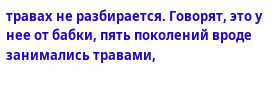травах не разбирается. Говорят, это у нее от бабки, пять поколений вроде занимались травами,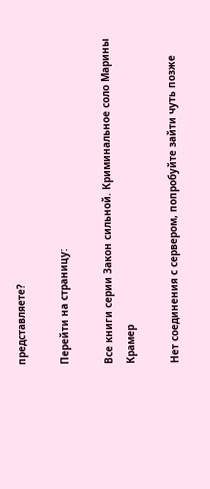представляете?

Перейти на страницу:

Все книги серии Закон сильной. Криминальное соло Марины Крамер

Нет соединения с сервером, попробуйте зайти чуть позже